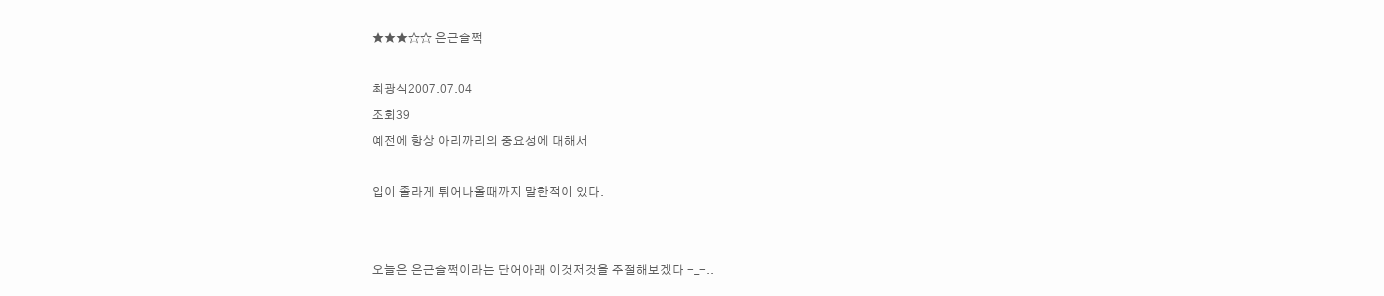★★★☆☆ 은근슬쩍

최광식2007.07.04
조회39
예전에 항상 아리까리의 중요성에 대해서

입이 졸라게 튀어나올때까지 말한적이 있다.


오늘은 은근슬쩍이라는 단어아래 이것저것을 주절해보겠다 -_-..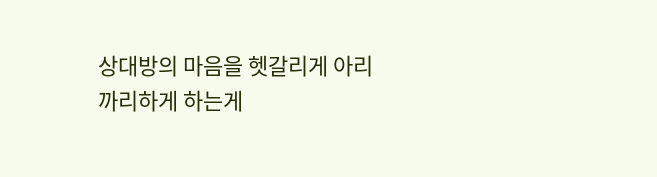상대방의 마음을 헷갈리게 아리까리하게 하는게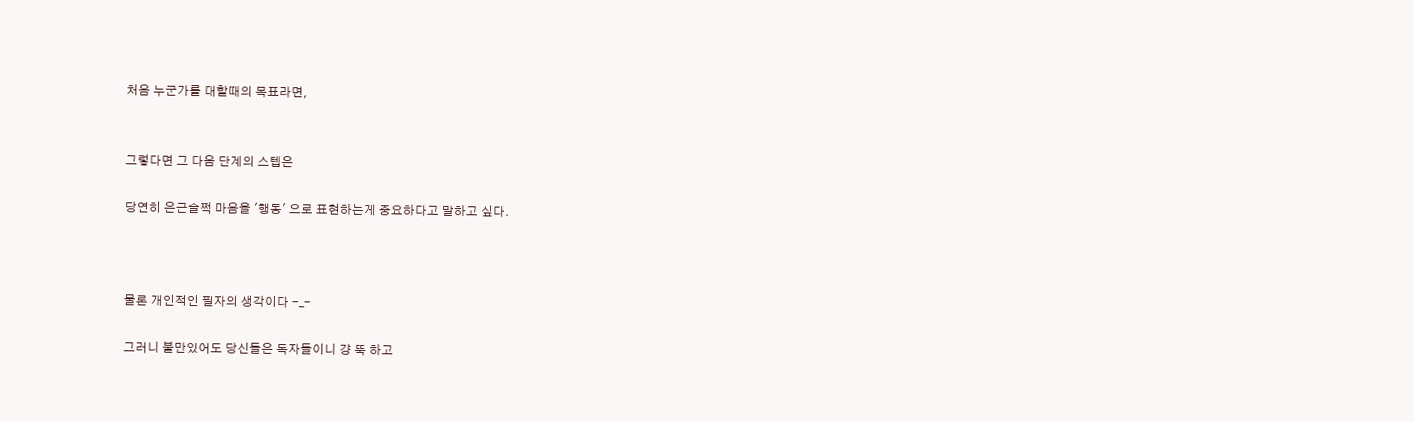처음 누군가를 대할때의 목표라면,


그렇다면 그 다음 단계의 스텝은

당연히 은근슬쩍 마음을 '행동' 으로 표현하는게 중요하다고 말하고 싶다.



물론 개인적인 필자의 생각이다 -_-

그러니 불만있어도 당신들은 독자들이니 걍 뚝 하고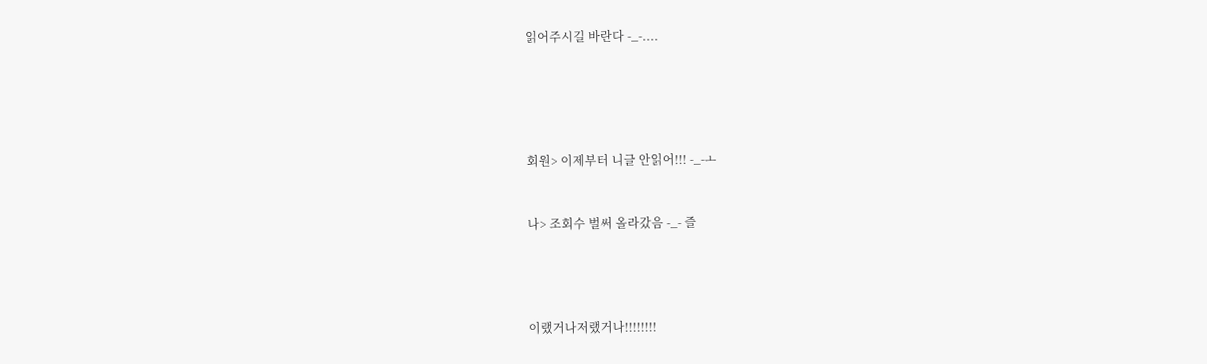읽어주시길 바란다 -_-....





회원> 이제부터 니글 안읽어!!! -_-ㅗ


나> 조회수 벌써 올라갔음 -_- 즐




이랬거나저랬거나!!!!!!!!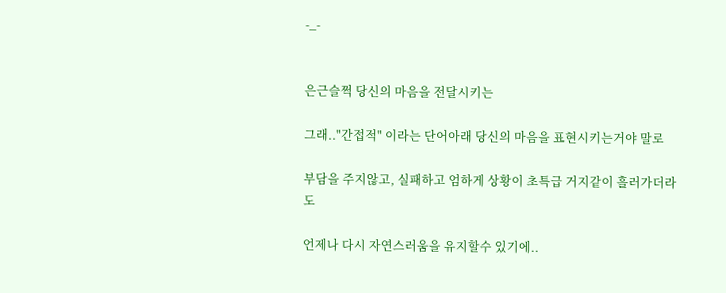-_-


은근슬쩍 당신의 마음을 전달시키는

그래.."간접적" 이라는 단어아래 당신의 마음을 표현시키는거야 말로

부담을 주지않고, 실패하고 엄하게 상황이 초특급 거지같이 흘러가더라도

언제나 다시 자연스러움을 유지할수 있기에..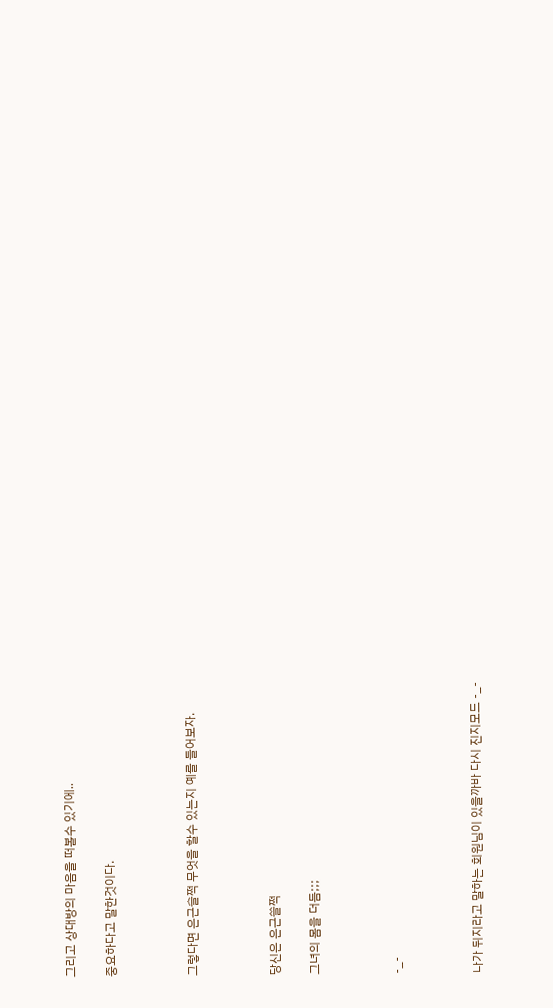그리고 상대방의 마음을 떠볼수 있기에..

중요하다고 말한것이다.



그렇다면 은근슬쩍 무엇을 할수 있는지 예를 들어보자.



당신은 은근쓸쩍

그녀의 몸을 더듬;;;



-_-



나가 뒤지라고 말하는 회원님이 있을까바 다시 진지모드 -_-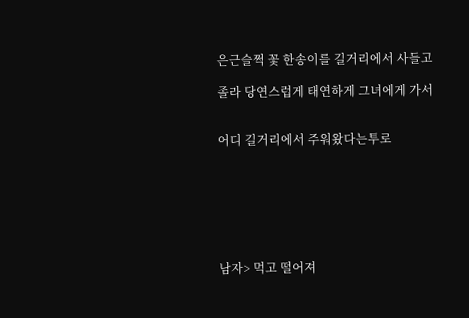은근슬쩍 꽃 한송이를 길거리에서 사들고

졸라 당연스럽게 태연하게 그녀에게 가서


어디 길거리에서 주워왔다는투로







남자> 먹고 떨어져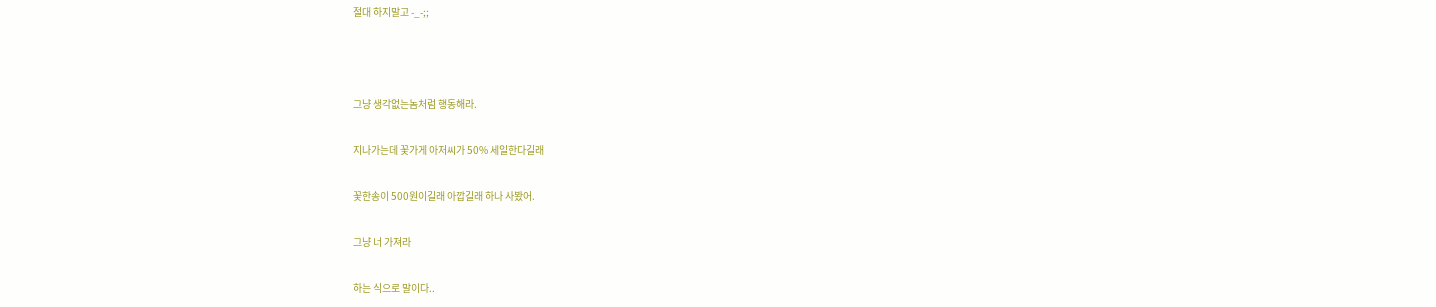절대 하지말고 -_-;;



그냥 생각없는놈처럼 행동해라.

지나가는데 꽃가게 아저씨가 50% 세일한다길래

꽃한송이 500원이길래 아깝길래 하나 사봤어.

그냥 너 가져라

하는 식으로 말이다..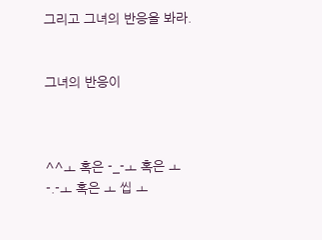그리고 그녀의 반응을 봐라.


그녀의 반응이



^^ㅗ 혹은 -_-ㅗ 혹은 ㅗ-.-ㅗ 혹은 ㅗ 씹 ㅗ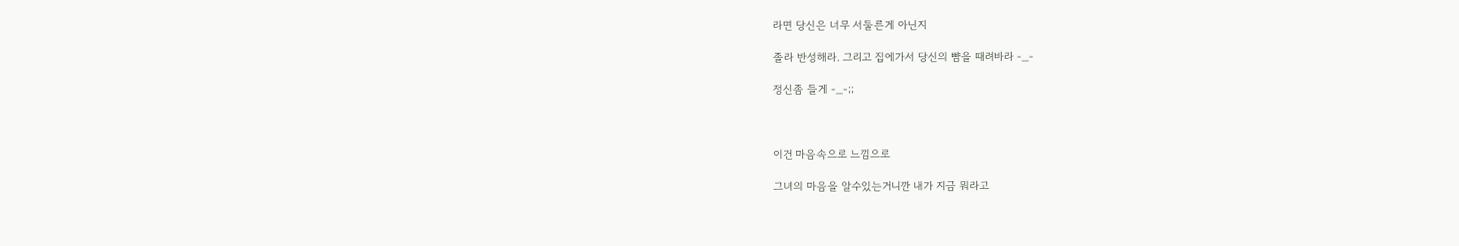라면 당신은 너무 서둘른게 아닌지

졸라 반성해라. 그리고 집에가서 당신의 뺨을 때려바라 -_-

정신좀 들게 -_-;;



이건 마음속으로 느낌으로

그녀의 마음을 알수있는거니깐 내가 지금 뭐라고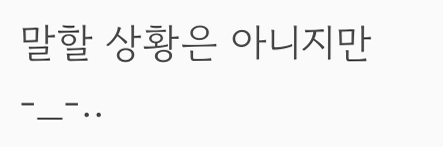말할 상황은 아니지만 -_-..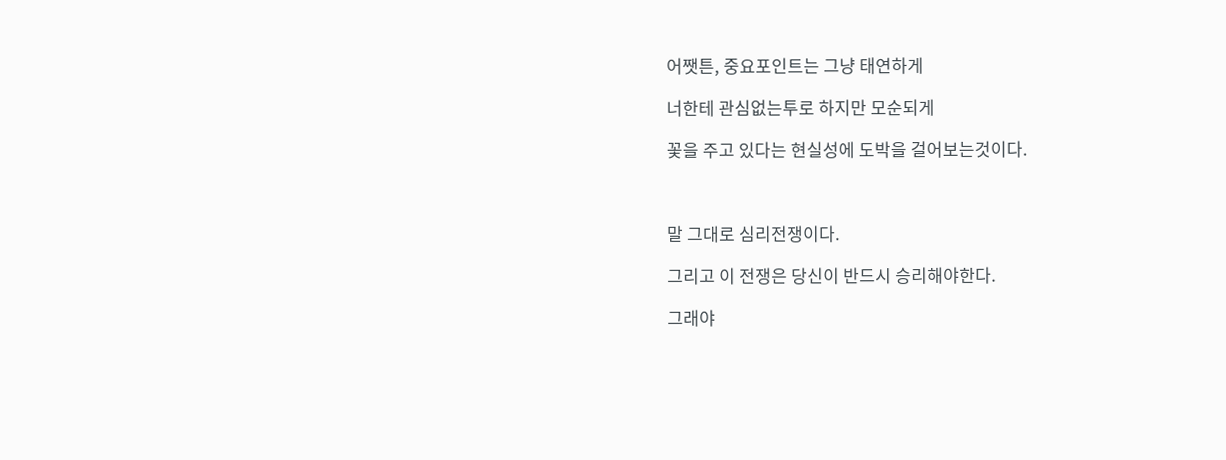어쨋튼, 중요포인트는 그냥 태연하게

너한테 관심없는투로 하지만 모순되게

꽃을 주고 있다는 현실성에 도박을 걸어보는것이다.



말 그대로 심리전쟁이다.

그리고 이 전쟁은 당신이 반드시 승리해야한다.

그래야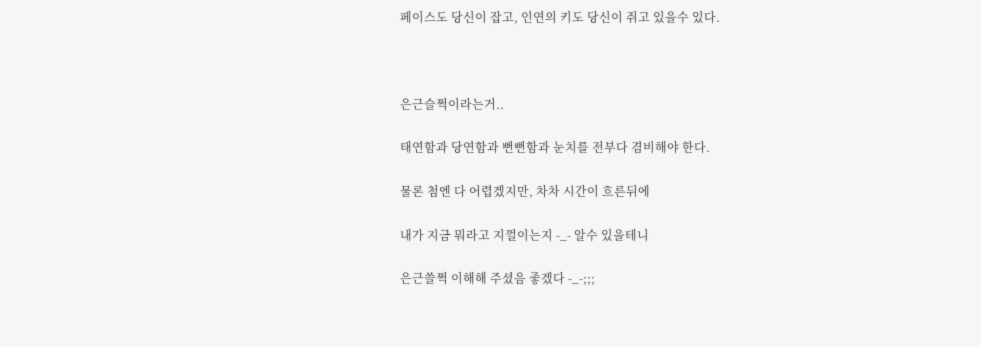페이스도 당신이 잡고, 인연의 키도 당신이 쥐고 있을수 있다.



은근슬쩍이라는거..

태연함과 당연함과 뻔뻔함과 눈치를 전부다 겸비해야 한다.

물론 첨엔 다 어렵겠지만, 차차 시간이 흐른뒤에

내가 지금 뭐라고 지껄이는지 -_- 알수 있을테니

은근쓸쩍 이해해 주셨음 좋겠다 -_-;;;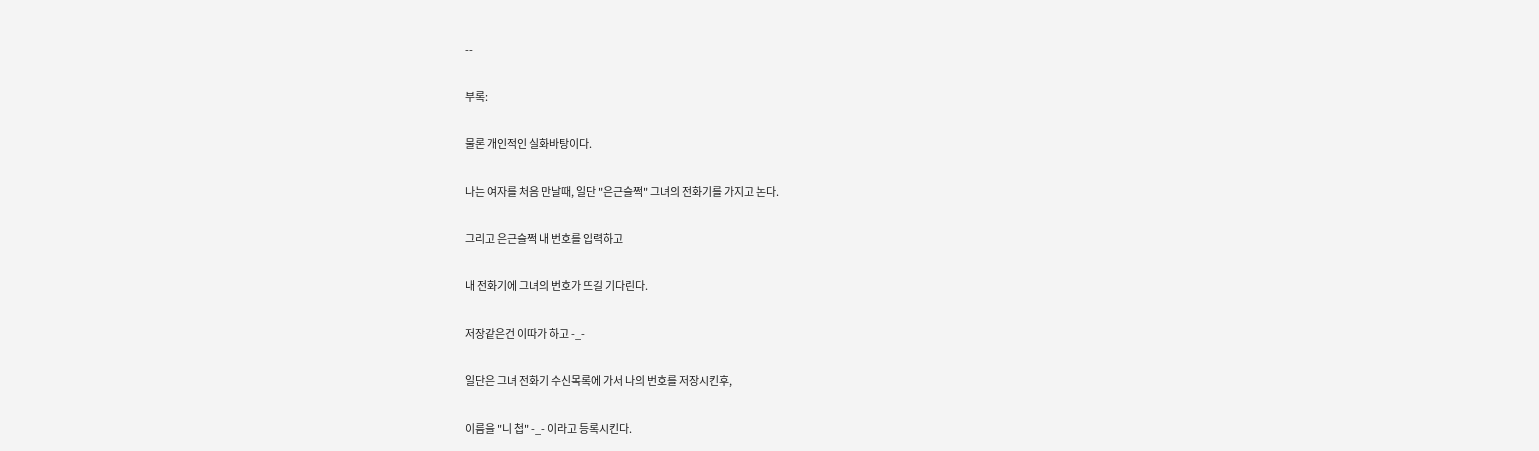--

부록:

물론 개인적인 실화바탕이다.

나는 여자를 처음 만날때, 일단 "은근슬쩍" 그녀의 전화기를 가지고 논다.

그리고 은근슬쩍 내 번호를 입력하고

내 전화기에 그녀의 번호가 뜨길 기다린다.

저장같은건 이따가 하고 -_-

일단은 그녀 전화기 수신목록에 가서 나의 번호를 저장시킨후,

이름을 "니 첩" -_- 이라고 등록시킨다.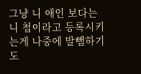그냥 니 애인 보다는 니 첩이라고 등록시키는게 나중에 발뺌하기도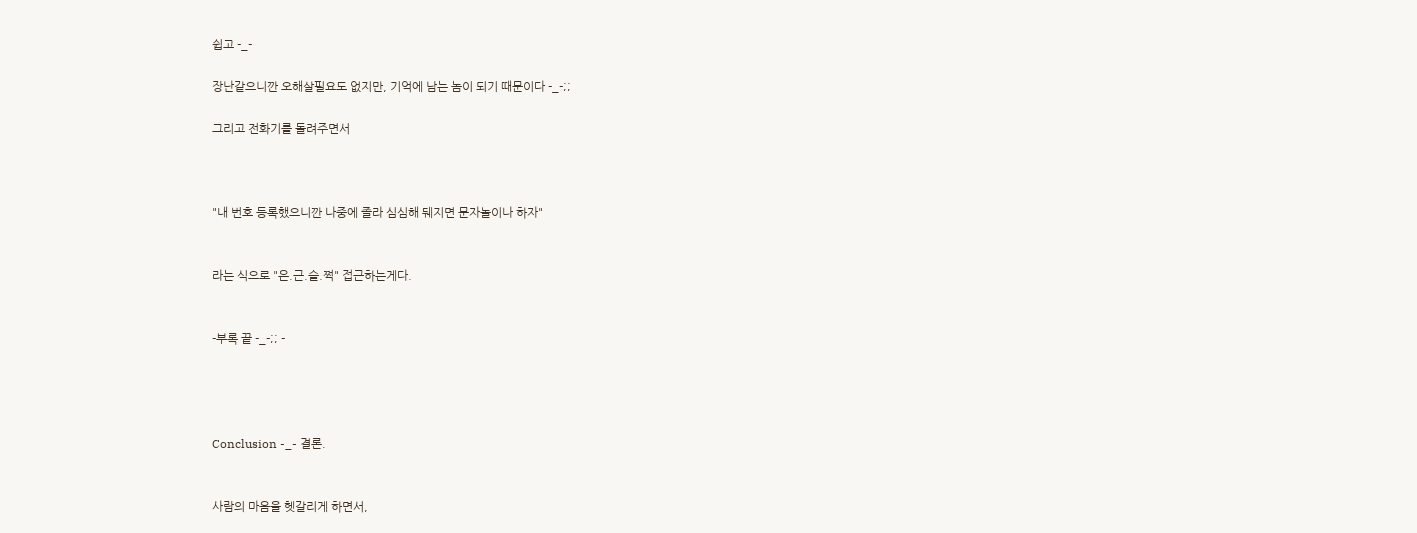쉽고 -_-

장난같으니깐 오해살필요도 없지만, 기억에 남는 놈이 되기 때문이다 -_-;;

그리고 전화기를 돌려주면서



"내 번호 등록했으니깐 나중에 졸라 심심해 뒈지면 문자놀이나 하자"


라는 식으로 "은.근.슬.쩍" 접근하는게다.


-부록 끝 -_-;; -




Conclusion -_- 결론.


사람의 마음을 헷갈리게 하면서,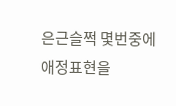은근슬쩍 몇번중에 애정표현을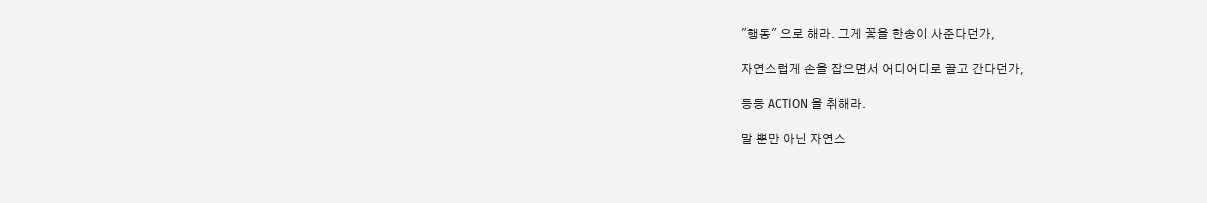"행동" 으로 해라. 그게 꽃을 한송이 사준다던가,

자연스럽게 손을 잡으면서 어디어디로 끌고 간다던가,

등등 ACTION 을 취해라.

말 뿐만 아닌 자연스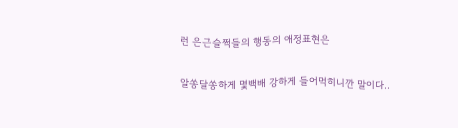런 은근슬쩍들의 행동의 애정표현은

알쏭달쏭하게 몇백배 강하게 들어먹히니깐 말이다..